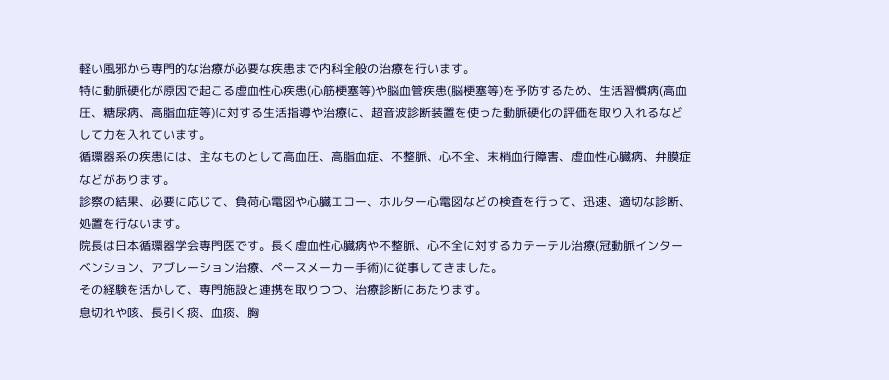軽い風邪から専門的な治療が必要な疾患まで内科全般の治療を行います。
特に動脈硬化が原因で起こる虚血性心疾患(心筋梗塞等)や脳血管疾患(脳梗塞等)を予防するため、生活習慣病(高血圧、糖尿病、高脂血症等)に対する生活指導や治療に、超音波診断装置を使った動脈硬化の評価を取り入れるなどして力を入れています。
循環器系の疾患には、主なものとして高血圧、高脂血症、不整脈、心不全、末梢血行障害、虚血性心臓病、弁膜症などがあります。
診察の結果、必要に応じて、負荷心電図や心臓エコー、ホルター心電図などの検査を行って、迅速、適切な診断、処置を行ないます。
院長は日本循環器学会専門医です。長く虚血性心臓病や不整脈、心不全に対するカテーテル治療(冠動脈インターベンション、アブレーション治療、ペースメーカー手術)に従事してきました。
その経験を活かして、専門施設と連携を取りつつ、治療診断にあたります。
息切れや咳、長引く痰、血痰、胸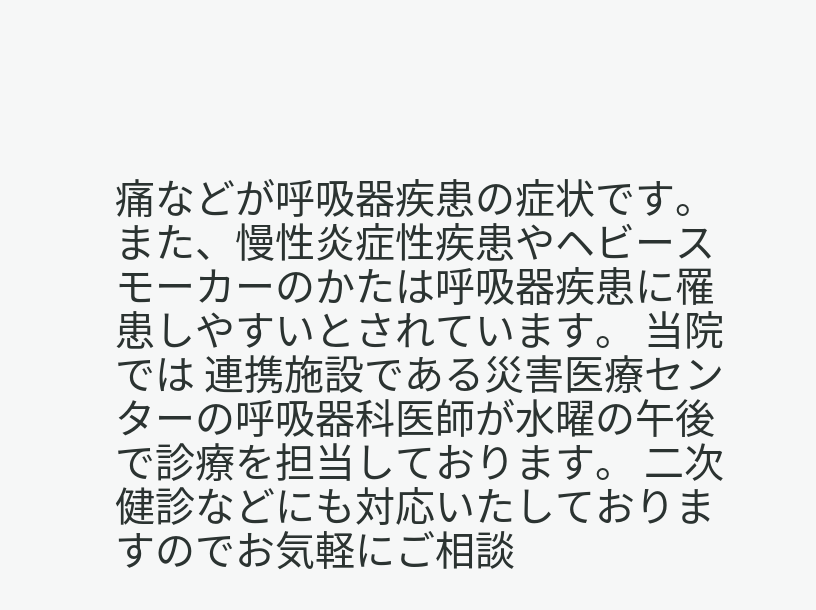痛などが呼吸器疾患の症状です。 また、慢性炎症性疾患やヘビースモーカーのかたは呼吸器疾患に罹患しやすいとされています。 当院では 連携施設である災害医療センターの呼吸器科医師が水曜の午後で診療を担当しております。 二次健診などにも対応いたしておりますのでお気軽にご相談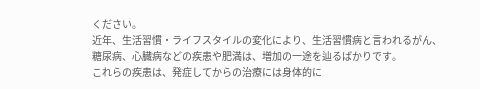ください。
近年、生活習慣・ライフスタイルの変化により、生活習慣病と言われるがん、糖尿病、心臓病などの疾患や肥満は、増加の一途を辿るばかりです。
これらの疾患は、発症してからの治療には身体的に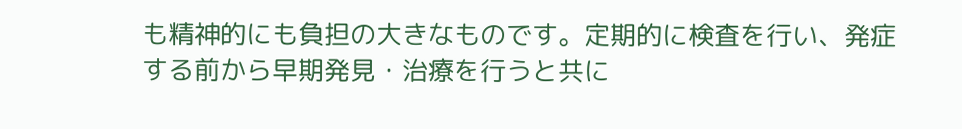も精神的にも負担の大きなものです。定期的に検査を行い、発症する前から早期発見・治療を行うと共に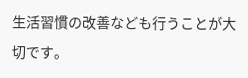生活習慣の改善なども行うことが大切です。